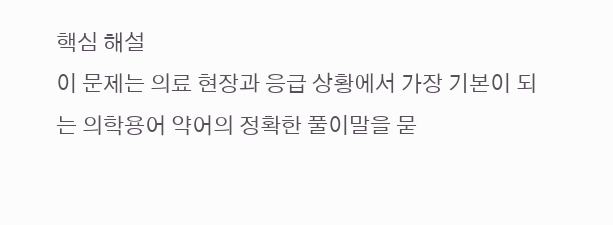핵심 해설
이 문제는 의료 현장과 응급 상황에서 가장 기본이 되는 의학용어 약어의 정확한 풀이말을 묻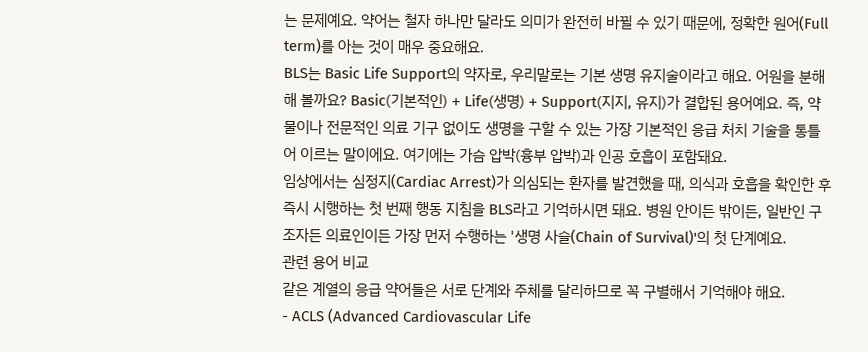는 문제예요. 약어는 철자 하나만 달라도 의미가 완전히 바뀔 수 있기 때문에, 정확한 원어(Full term)를 아는 것이 매우 중요해요.
BLS는 Basic Life Support의 약자로, 우리말로는 기본 생명 유지술이라고 해요. 어원을 분해해 볼까요? Basic(기본적인) + Life(생명) + Support(지지, 유지)가 결합된 용어예요. 즉, 약물이나 전문적인 의료 기구 없이도 생명을 구할 수 있는 가장 기본적인 응급 처치 기술을 통틀어 이르는 말이에요. 여기에는 가슴 압박(흉부 압박)과 인공 호흡이 포함돼요.
임상에서는 심정지(Cardiac Arrest)가 의심되는 환자를 발견했을 때, 의식과 호흡을 확인한 후 즉시 시행하는 첫 번째 행동 지침을 BLS라고 기억하시면 돼요. 병원 안이든 밖이든, 일반인 구조자든 의료인이든 가장 먼저 수행하는 '생명 사슬(Chain of Survival)'의 첫 단계예요.
관련 용어 비교
같은 계열의 응급 약어들은 서로 단계와 주체를 달리하므로 꼭 구별해서 기억해야 해요.
- ACLS (Advanced Cardiovascular Life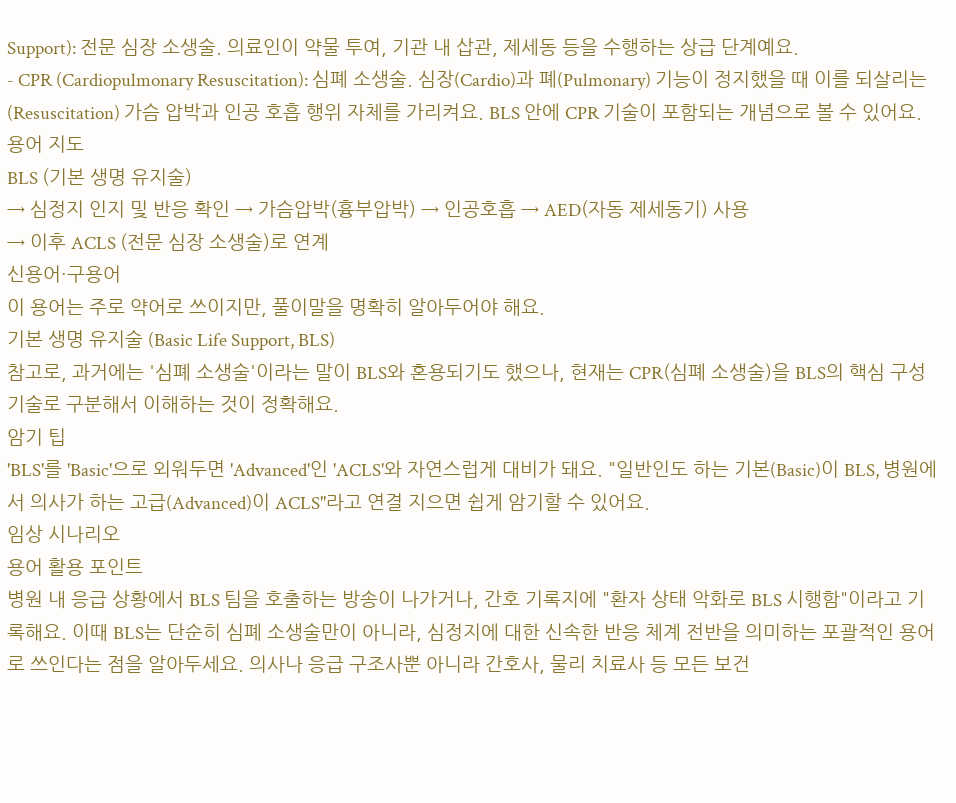Support): 전문 심장 소생술. 의료인이 약물 투여, 기관 내 삽관, 제세동 등을 수행하는 상급 단계예요.
- CPR (Cardiopulmonary Resuscitation): 심폐 소생술. 심장(Cardio)과 폐(Pulmonary) 기능이 정지했을 때 이를 되살리는(Resuscitation) 가슴 압박과 인공 호흡 행위 자체를 가리켜요. BLS 안에 CPR 기술이 포함되는 개념으로 볼 수 있어요.
용어 지도
BLS (기본 생명 유지술)
→ 심정지 인지 및 반응 확인 → 가슴압박(흉부압박) → 인공호흡 → AED(자동 제세동기) 사용
→ 이후 ACLS (전문 심장 소생술)로 연계
신용어·구용어
이 용어는 주로 약어로 쓰이지만, 풀이말을 명확히 알아두어야 해요.
기본 생명 유지술 (Basic Life Support, BLS)
참고로, 과거에는 '심폐 소생술'이라는 말이 BLS와 혼용되기도 했으나, 현재는 CPR(심폐 소생술)을 BLS의 핵심 구성 기술로 구분해서 이해하는 것이 정확해요.
암기 팁
'BLS'를 'Basic'으로 외워두면 'Advanced'인 'ACLS'와 자연스럽게 대비가 돼요. "일반인도 하는 기본(Basic)이 BLS, 병원에서 의사가 하는 고급(Advanced)이 ACLS"라고 연결 지으면 쉽게 암기할 수 있어요.
임상 시나리오
용어 활용 포인트
병원 내 응급 상황에서 BLS 팀을 호출하는 방송이 나가거나, 간호 기록지에 "환자 상태 악화로 BLS 시행함"이라고 기록해요. 이때 BLS는 단순히 심폐 소생술만이 아니라, 심정지에 대한 신속한 반응 체계 전반을 의미하는 포괄적인 용어로 쓰인다는 점을 알아두세요. 의사나 응급 구조사뿐 아니라 간호사, 물리 치료사 등 모든 보건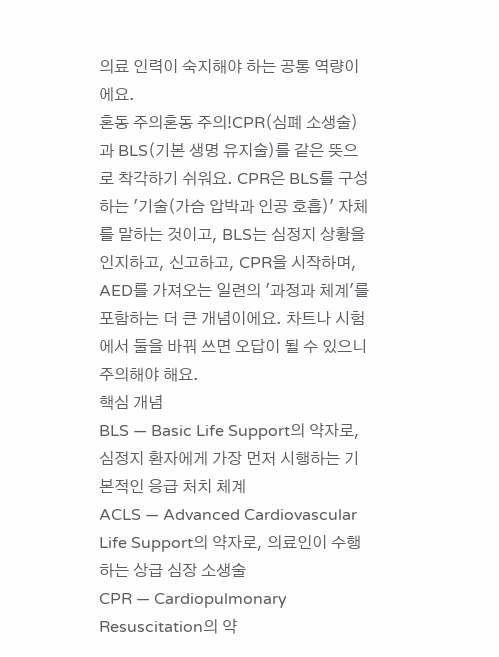의료 인력이 숙지해야 하는 공통 역량이에요.
혼동 주의혼동 주의!CPR(심폐 소생술)과 BLS(기본 생명 유지술)를 같은 뜻으로 착각하기 쉬워요. CPR은 BLS를 구성하는 '기술(가슴 압박과 인공 호흡)' 자체를 말하는 것이고, BLS는 심정지 상황을 인지하고, 신고하고, CPR을 시작하며, AED를 가져오는 일련의 '과정과 체계'를 포함하는 더 큰 개념이에요. 차트나 시험에서 둘을 바꿔 쓰면 오답이 될 수 있으니 주의해야 해요.
핵심 개념
BLS — Basic Life Support의 약자로, 심정지 환자에게 가장 먼저 시행하는 기본적인 응급 처치 체계
ACLS — Advanced Cardiovascular Life Support의 약자로, 의료인이 수행하는 상급 심장 소생술
CPR — Cardiopulmonary Resuscitation의 약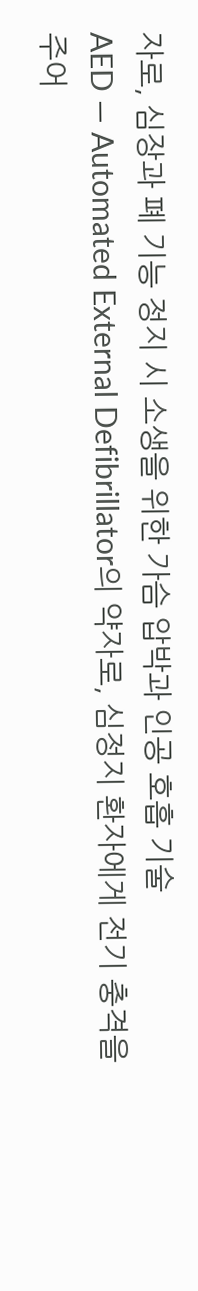자로, 심장과 폐 기능 정지 시 소생을 위한 가슴 압박과 인공 호흡 기술
AED — Automated External Defibrillator의 약자로, 심정지 환자에게 전기 충격을 주어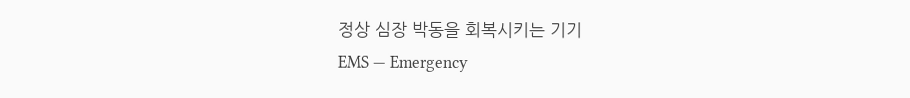정상 심장 박동을 회복시키는 기기
EMS — Emergency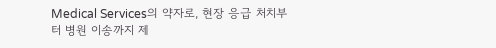Medical Services의 약자로, 현장 응급 처치부터 병원 이송까지 제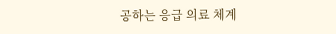공하는 응급 의료 체계